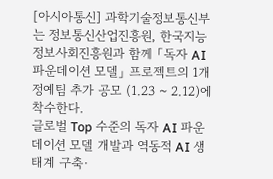[아시아통신] 과학기술정보통신부는 정보통신산업진흥원, 한국지능정보사회진흥원과 함께 「독자 AI 파운데이션 모델」 프로젝트의 1개 정예팀 추가 공모 (1.23 ~ 2.12)에 착수한다.
글로벌 Top 수준의 독자 AI 파운데이션 모델 개발과 역동적 AI 생태계 구축·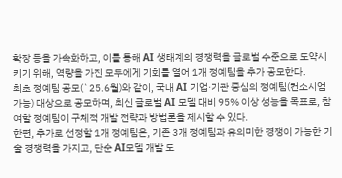확장 등을 가속화하고, 이를 통해 AI 생태계의 경쟁력을 글로벌 수준으로 도약시키기 위해, 역량을 가진 모두에게 기회를 열어 1개 정예팀을 추가 공모한다.
최초 정예팀 공모(`25.6월)와 같이, 국내 AI 기업·기관 중심의 정예팀(컨소시엄 가능) 대상으로 공모하며, 최신 글로벌 AI 모델 대비 95% 이상 성능을 목표로, 참여할 정예팀이 구체적 개발 전략과 방법론을 제시할 수 있다.
한편, 추가로 선정할 1개 정예팀은, 기존 3개 정예팀과 유의미한 경쟁이 가능한 기술 경쟁력을 가지고, 단순 AI모델 개발 도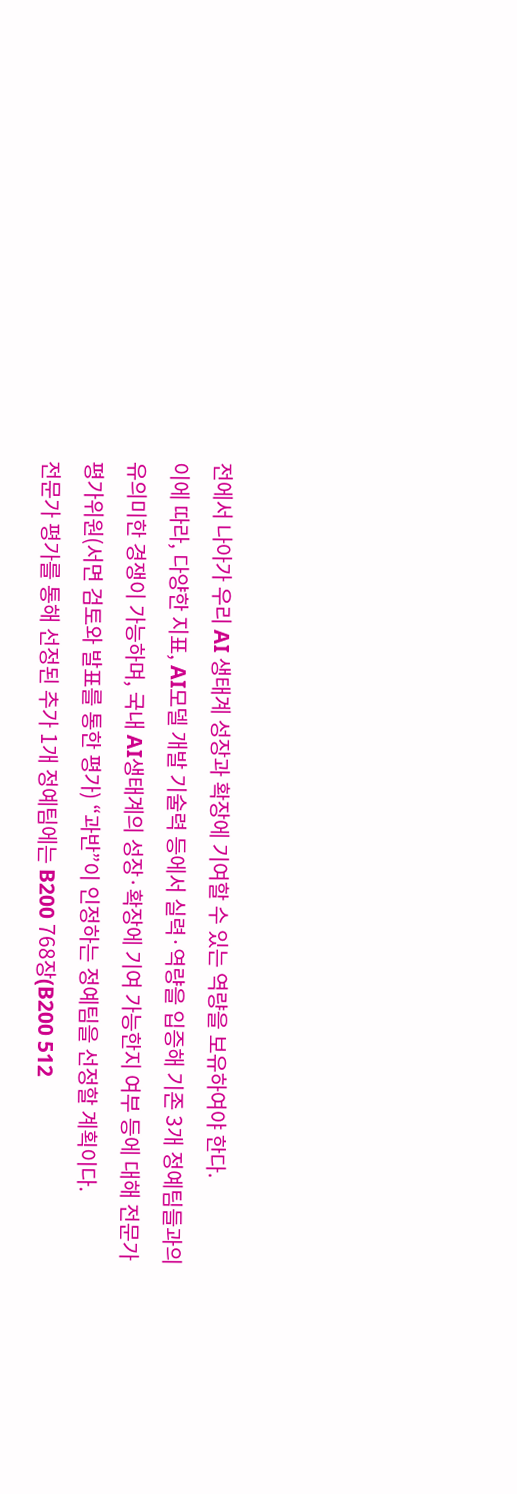전에서 나아가 우리 AI 생태계 성장과 확장에 기여할 수 있는 역량을 보유하여야 한다.
이에 따라, 다양한 지표, AI모델 개발 기술력 등에서 실력·역량을 입증해 기존 3개 정예팀들과의 유의미한 경쟁이 가능하며, 국내 AI생태계의 성장·확장에 기여 가능한지 여부 등에 대해 전문가 평가위원(서면 검토와 발표를 통한 평가) “과반”이 인정하는 정예팀을 선정할 계획이다.
전문가 평가를 통해 선정된 추가 1개 정예팀에는 B200 768장(B200 512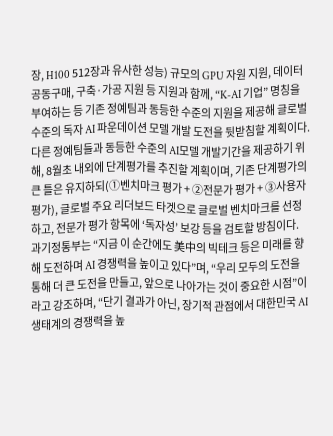장, H100 512장과 유사한 성능) 규모의 GPU 자원 지원, 데이터 공동구매, 구축·가공 지원 등 지원과 함께, “K-AI 기업” 명칭을 부여하는 등 기존 정예팀과 동등한 수준의 지원을 제공해 글로벌 수준의 독자 AI 파운데이션 모델 개발 도전을 뒷받침할 계획이다.
다른 정예팀들과 동등한 수준의 AI모델 개발기간을 제공하기 위해, 8월초 내외에 단계평가를 추진할 계획이며, 기존 단계평가의 큰 틀은 유지하되(①벤치마크 평가 + ②전문가 평가 + ③사용자 평가), 글로벌 주요 리더보드 타겟으로 글로벌 벤치마크를 선정하고, 전문가 평가 항목에 ‘독자성’ 보강 등을 검토할 방침이다.
과기정통부는 “지금 이 순간에도 美中의 빅테크 등은 미래를 향해 도전하며 AI 경쟁력을 높이고 있다”며, “우리 모두의 도전을 통해 더 큰 도전을 만들고, 앞으로 나아가는 것이 중요한 시점”이라고 강조하며, “단기 결과가 아닌, 장기적 관점에서 대한민국 AI 생태계의 경쟁력을 높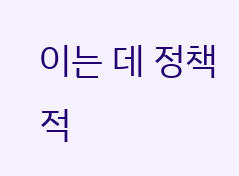이는 데 정책적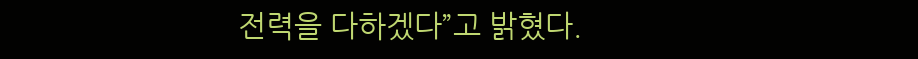전력을 다하겠다”고 밝혔다.